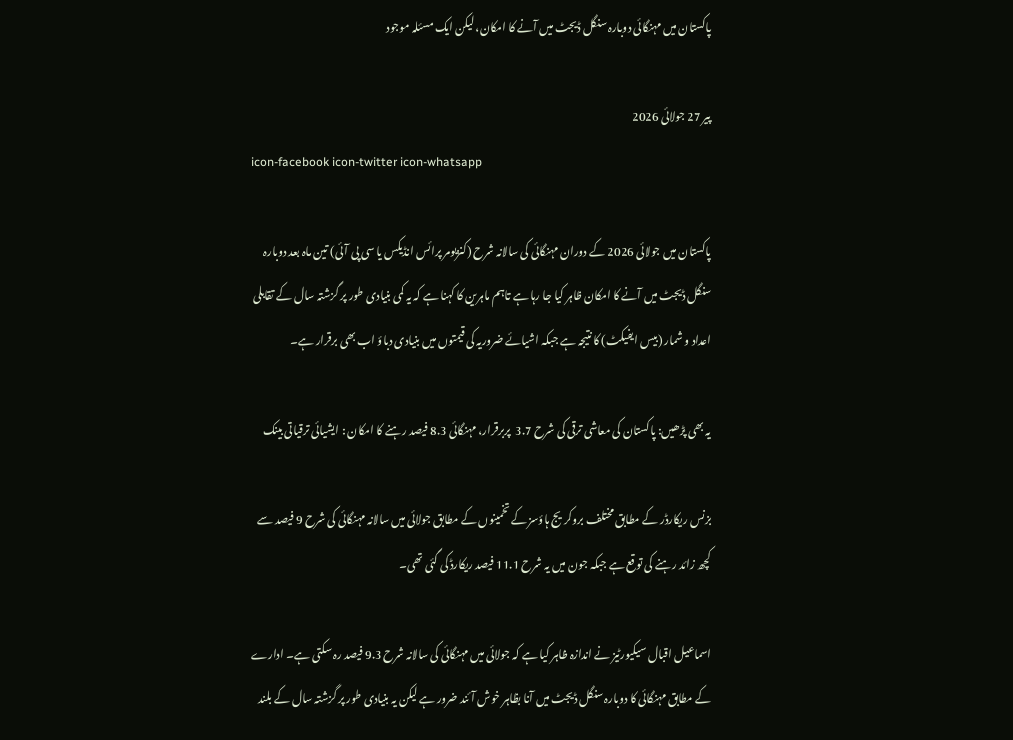پاکستان میں مہنگائی دوبارہ سنگل ڈیجٹ میں آنے کا امکان، لیکن ایک مسئلہ موجود

پیر 27 جولائی 2026
icon-facebook icon-twitter icon-whatsapp

پاکستان میں جولائی 2026 کے دوران مہنگائی کی سالانہ شرح (کنزیومر پرائس انڈیکس یا سی پی آئی) تین ماہ بعد دوبارہ سنگل ڈیجٹ میں آنے کا امکان ظاہر کیا جا رہا ہے تاہم ماہرین کا کہنا ہے کہ یہ کمی بنیادی طور پر گزشتہ سال کے تقابلی اعداد و شمار (بیس ایفیکٹ) کا نتیجہ ہے جبکہ اشیائے ضروریہ کی قیمتوں میں بنیادی دباؤ اب بھی برقرار ہے۔

یہ بھی پڑھیں: پاکستان کی معاشی ترقی کی شرح 3.7  پربرقرار، مہنگائی 8.3 فیصد رہنے کا امکان : ایشیائی ترقیاتی بینک

بزنس ریکارڈر کے مطابق مختلف بروکریج ہاؤسز کے تخمینوں کے مطابق جولائی میں سالانہ مہنگائی کی شرح 9 فیصد سے کچھ زائد رہنے کی توقع ہے جبکہ جون میں یہ شرح 11.1 فیصد ریکارڈ کی گئی تھی۔

اسماعیل اقبال سیکیورٹیز نے اندازہ ظاہر کیا ہے کہ جولائی میں مہنگائی کی سالانہ شرح 9.3 فیصد رہ سکتی ہے۔ ادارے کے مطابق مہنگائی کا دوبارہ سنگل ڈیجٹ میں آنا بظاہر خوش آئند ضرور ہے لیکن یہ بنیادی طور پر گزشتہ سال کے بلند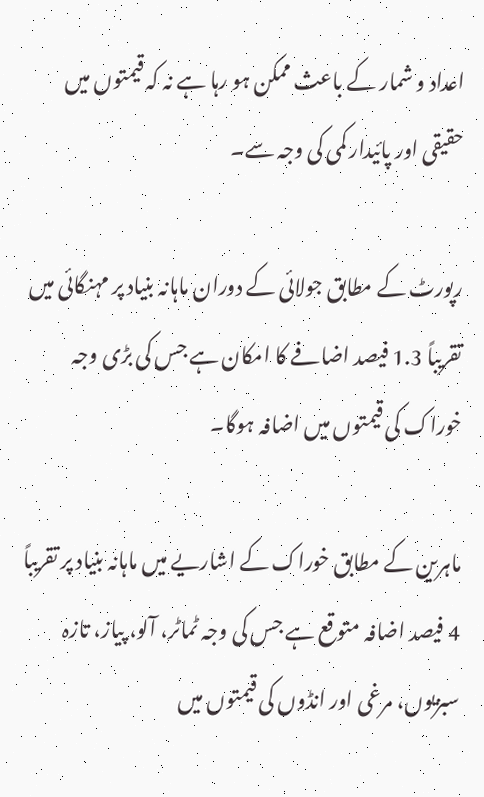اعداد و شمار کے باعث ممکن ہو رہا ہے نہ کہ قیمتوں میں حقیقی اور پائیدار کمی کی وجہ سے۔

رپورٹ کے مطابق جولائی کے دوران ماہانہ بنیاد پر مہنگائی میں تقریباً 1.3 فیصد اضافے کا امکان ہے جس کی بڑی وجہ خوراک کی قیمتوں میں اضافہ ہوگا۔

ماہرین کے مطابق خوراک کے اشاریے میں ماہانہ بنیاد پر تقریباً 4 فیصد اضافہ متوقع ہے جس کی وجہ ٹماٹر، آلو، پیاز، تازہ سبزیوں، مرغی اور انڈوں کی قیمتوں میں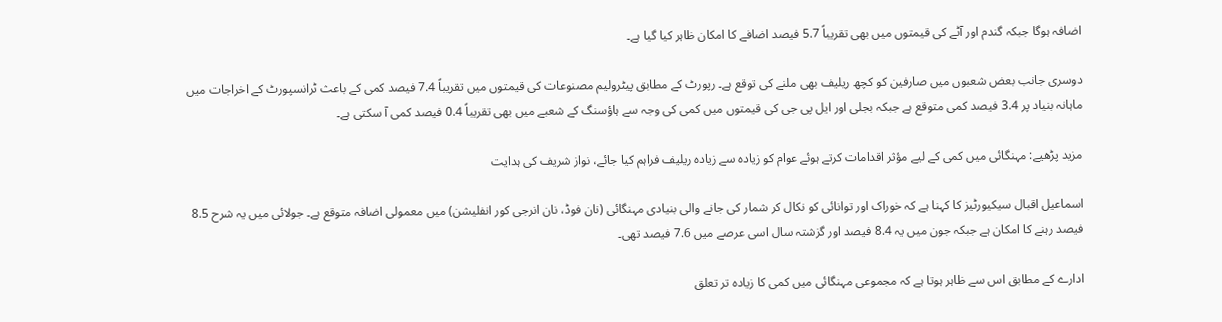اضافہ ہوگا جبکہ گندم اور آٹے کی قیمتوں میں بھی تقریباً 5.7 فیصد اضافے کا امکان ظاہر کیا گیا ہے۔

دوسری جانب بعض شعبوں میں صارفین کو کچھ ریلیف بھی ملنے کی توقع ہے۔ رپورٹ کے مطابق پیٹرولیم مصنوعات کی قیمتوں میں تقریباً 7.4 فیصد کمی کے باعث ٹرانسپورٹ کے اخراجات میں ماہانہ بنیاد پر 3.4 فیصد کمی متوقع ہے جبکہ بجلی اور ایل پی جی کی قیمتوں میں کمی کی وجہ سے ہاؤسنگ کے شعبے میں بھی تقریباً 0.4 فیصد کمی آ سکتی ہے۔

مزید پڑھیے: مہنگائی میں کمی کے لیے مؤثر اقدامات کرتے ہوئے عوام کو زیادہ سے زیادہ ریلیف فراہم کیا جائے، نواز شریف کی ہدایت

اسماعیل اقبال سیکیورٹیز کا کہنا ہے کہ خوراک اور توانائی کو نکال کر شمار کی جانے والی بنیادی مہنگائی (نان فوڈ، نان انرجی کور انفلیشن) میں معمولی اضافہ متوقع ہے۔ جولائی میں یہ شرح 8.5 فیصد رہنے کا امکان ہے جبکہ جون میں یہ 8.4 فیصد اور گزشتہ سال اسی عرصے میں 7.6 فیصد تھی۔

ادارے کے مطابق اس سے ظاہر ہوتا ہے کہ مجموعی مہنگائی میں کمی کا زیادہ تر تعلق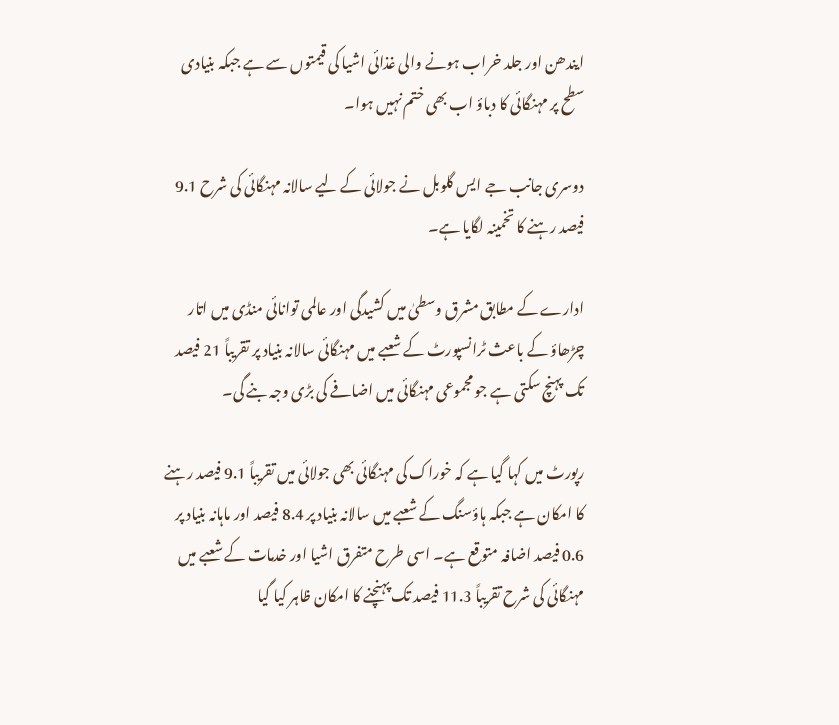ایندھن اور جلد خراب ہونے والی غذائی اشیا کی قیمتوں سے ہے جبکہ بنیادی سطح پر مہنگائی کا دباؤ اب بھی ختم نہیں ہوا۔

دوسری جانب جے ایس گلوبل نے جولائی کے لیے سالانہ مہنگائی کی شرح 9.1 فیصد رہنے کا تخمینہ لگایا ہے۔

ادارے کے مطابق مشرق وسطیٰ میں کشیدگی اور عالمی توانائی منڈی میں اتار چڑھاؤ کے باعث ٹرانسپورٹ کے شعبے میں مہنگائی سالانہ بنیاد پر تقریباً 21 فیصد تک پہنچ سکتی ہے جو مجموعی مہنگائی میں اضافے کی بڑی وجہ بنے گی۔

رپورٹ میں کہا گیا ہے کہ خوراک کی مہنگائی بھی جولائی میں تقریباً 9.1 فیصد رہنے کا امکان ہے جبکہ ہاؤسنگ کے شعبے میں سالانہ بنیاد پر 8.4 فیصد اور ماہانہ بنیاد پر 0.6 فیصد اضافہ متوقع ہے۔ اسی طرح متفرق اشیا اور خدمات کے شعبے میں مہنگائی کی شرح تقریباً 11.3 فیصد تک پہنچنے کا امکان ظاہر کیا گیا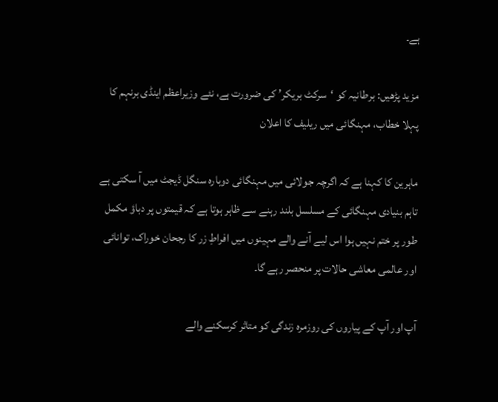ہے۔

مزید پڑھیں: برطانیہ کو ‘سرکٹ بریکر’ کی ضرورت ہے، نئے وزیراعظم اینڈی برنہم کا پہلا خطاب، مہنگائی میں ریلیف کا اعلان

ماہرین کا کہنا ہے کہ اگرچہ جولائی میں مہنگائی دوبارہ سنگل ڈیجٹ میں آ سکتی ہے تاہم بنیادی مہنگائی کے مسلسل بلند رہنے سے ظاہر ہوتا ہے کہ قیمتوں پر دباؤ مکمل طور پر ختم نہیں ہوا اس لیے آنے والے مہینوں میں افراطِ زر کا رجحان خوراک، توانائی اور عالمی معاشی حالات پر منحصر رہے گا۔

آپ اور آپ کے پیاروں کی روزمرہ زندگی کو متاثر کرسکنے والے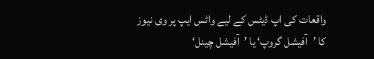واقعات کی اپ ڈیٹس کے لیے واٹس ایپ پر وی نیوز کا ’آفیشل گروپ‘ یا ’آفیشل چینل‘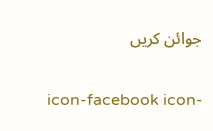جوائن کریں

icon-facebook icon-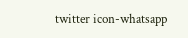twitter icon-whatsapp